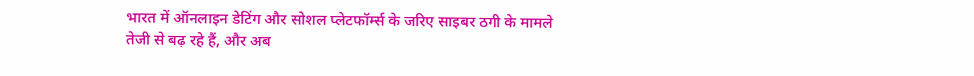भारत में ऑनलाइन डेटिंग और सोशल प्लेटफॉर्म्स के जरिए साइबर ठगी के मामले तेजी से बढ़ रहे हैं, और अब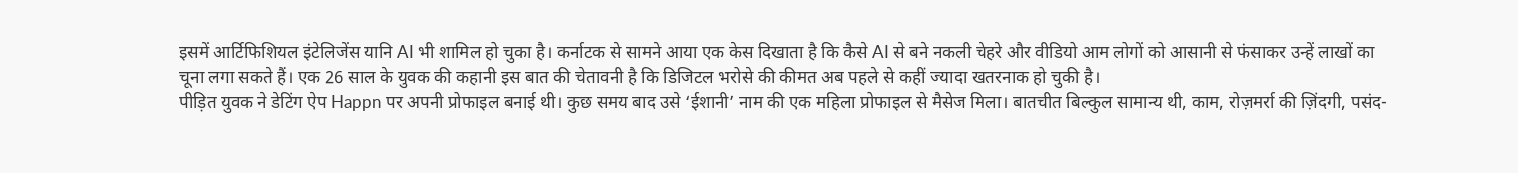इसमें आर्टिफिशियल इंटेलिजेंस यानि AI भी शामिल हो चुका है। कर्नाटक से सामने आया एक केस दिखाता है कि कैसे AI से बने नकली चेहरे और वीडियो आम लोगों को आसानी से फंसाकर उन्हें लाखों का चूना लगा सकते हैं। एक 26 साल के युवक की कहानी इस बात की चेतावनी है कि डिजिटल भरोसे की कीमत अब पहले से कहीं ज्यादा खतरनाक हो चुकी है।
पीड़ित युवक ने डेटिंग ऐप Happn पर अपनी प्रोफाइल बनाई थी। कुछ समय बाद उसे ‘ईशानी’ नाम की एक महिला प्रोफाइल से मैसेज मिला। बातचीत बिल्कुल सामान्य थी, काम, रोज़मर्रा की ज़िंदगी, पसंद-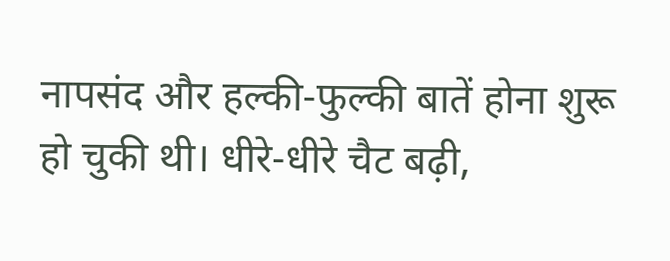नापसंद और हल्की-फुल्की बातें होना शुरू हो चुकी थी। धीरे-धीरे चैट बढ़ी,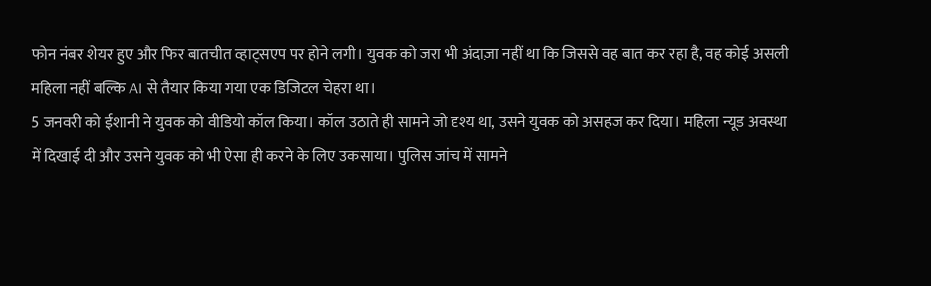फोन नंबर शेयर हुए और फिर बातचीत व्हाट्सएप पर होने लगी। युवक को जरा भी अंदाज़ा नहीं था कि जिससे वह बात कर रहा है, वह कोई असली महिला नहीं बल्कि AI से तैयार किया गया एक डिजिटल चेहरा था।
5 जनवरी को ईशानी ने युवक को वीडियो कॉल किया। कॉल उठाते ही सामने जो दृश्य था, उसने युवक को असहज कर दिया। महिला न्यूड अवस्था में दिखाई दी और उसने युवक को भी ऐसा ही करने के लिए उकसाया। पुलिस जांच में सामने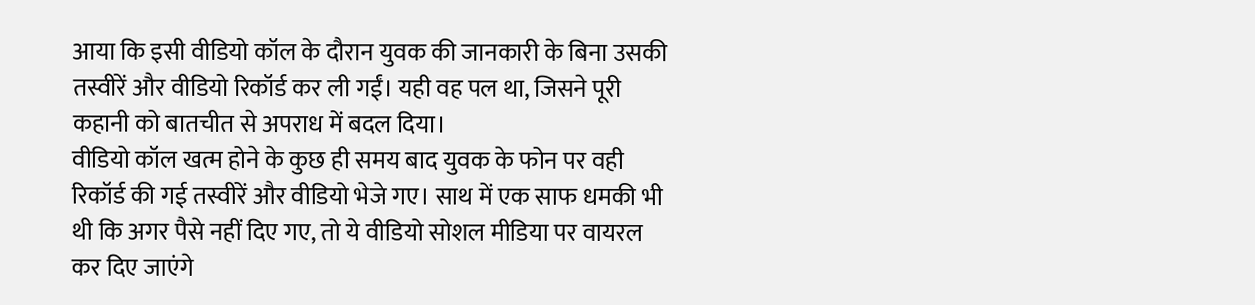आया कि इसी वीडियो कॉल के दौरान युवक की जानकारी के बिना उसकी तस्वीरें और वीडियो रिकॉर्ड कर ली गईं। यही वह पल था, जिसने पूरी कहानी को बातचीत से अपराध में बदल दिया।
वीडियो कॉल खत्म होने के कुछ ही समय बाद युवक के फोन पर वही रिकॉर्ड की गई तस्वीरें और वीडियो भेजे गए। साथ में एक साफ धमकी भी थी कि अगर पैसे नहीं दिए गए, तो ये वीडियो सोशल मीडिया पर वायरल कर दिए जाएंगे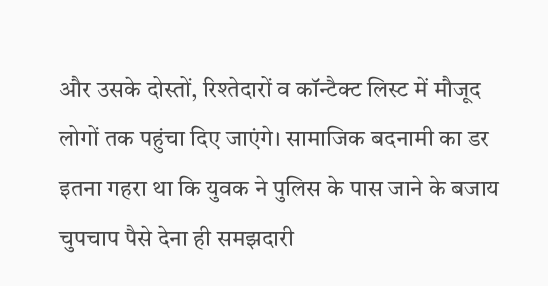और उसके दोस्तों, रिश्तेदारों व कॉन्टैक्ट लिस्ट में मौजूद लोगों तक पहुंचा दिए जाएंगे। सामाजिक बदनामी का डर इतना गहरा था कि युवक ने पुलिस के पास जाने के बजाय चुपचाप पैसे देना ही समझदारी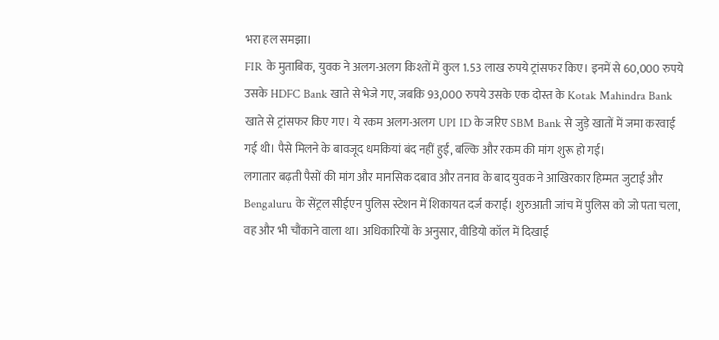भरा हल समझा।
FIR के मुताबिक, युवक ने अलग-अलग किश्तों में कुल 1.53 लाख रुपये ट्रांसफर किए। इनमें से 60,000 रुपये उसके HDFC Bank खाते से भेजे गए, जबकि 93,000 रुपये उसके एक दोस्त के Kotak Mahindra Bank खाते से ट्रांसफर किए गए। ये रकम अलग-अलग UPI ID के जरिए SBM Bank से जुड़े खातों में जमा करवाई गई थी। पैसे मिलने के बावजूद धमकियां बंद नहीं हुईं, बल्कि और रकम की मांग शुरू हो गई।
लगातार बढ़ती पैसों की मांग और मानसिक दबाव और तनाव के बाद युवक ने आखिरकार हिम्मत जुटाई और Bengaluru के सेंट्रल सीईएन पुलिस स्टेशन में शिकायत दर्ज कराई। शुरुआती जांच में पुलिस को जो पता चला, वह और भी चौंकाने वाला था। अधिकारियों के अनुसार, वीडियो कॉल में दिखाई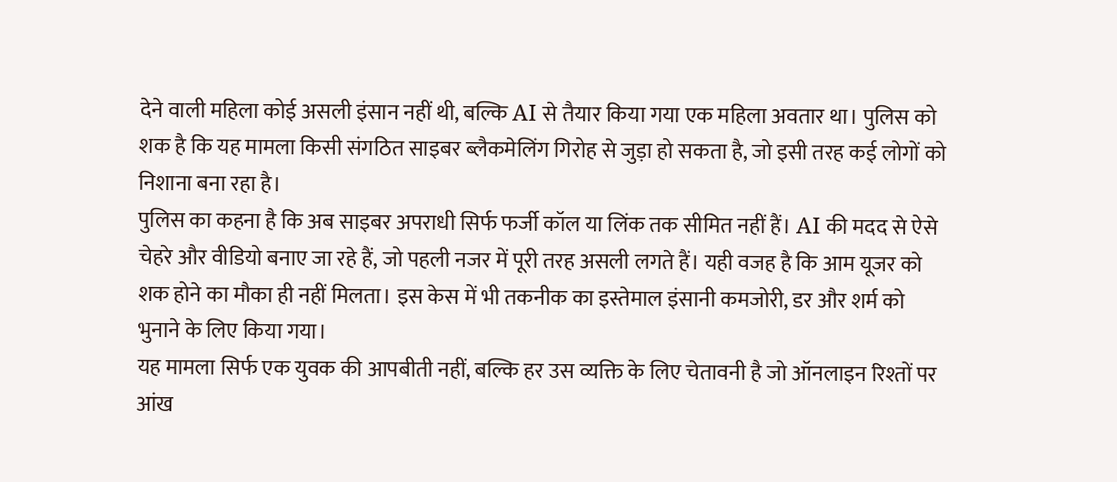देने वाली महिला कोई असली इंसान नहीं थी, बल्कि AI से तैयार किया गया एक महिला अवतार था। पुलिस को शक है कि यह मामला किसी संगठित साइबर ब्लैकमेलिंग गिरोह से जुड़ा हो सकता है, जो इसी तरह कई लोगों को निशाना बना रहा है।
पुलिस का कहना है कि अब साइबर अपराधी सिर्फ फर्जी कॉल या लिंक तक सीमित नहीं हैं। AI की मदद से ऐसे चेहरे और वीडियो बनाए जा रहे हैं, जो पहली नजर में पूरी तरह असली लगते हैं। यही वजह है कि आम यूजर को शक होने का मौका ही नहीं मिलता। इस केस में भी तकनीक का इस्तेमाल इंसानी कमजोरी, डर और शर्म को भुनाने के लिए किया गया।
यह मामला सिर्फ एक युवक की आपबीती नहीं, बल्कि हर उस व्यक्ति के लिए चेतावनी है जो ऑनलाइन रिश्तों पर आंख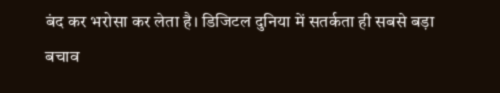बंद कर भरोसा कर लेता है। डिजिटल दुनिया में सतर्कता ही सबसे बड़ा बचाव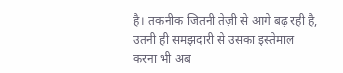है। तकनीक जितनी तेज़ी से आगे बढ़ रही है, उतनी ही समझदारी से उसका इस्तेमाल करना भी अब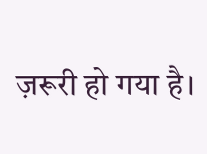ज़रूरी हो गया है।